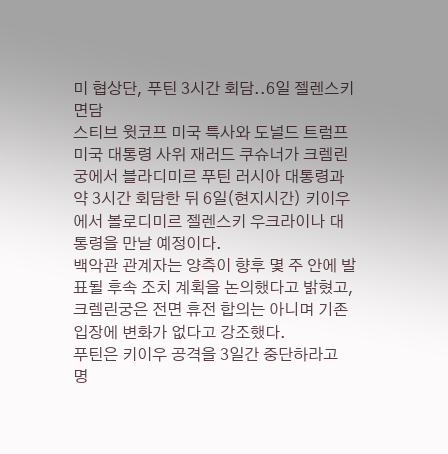미 협상단, 푸틴 3시간 회담..6일 젤렌스키 면담
스티브 윗코프 미국 특사와 도널드 트럼프 미국 대통령 사위 재러드 쿠슈너가 크렘린궁에서 블라디미르 푸틴 러시아 대통령과 약 3시간 회담한 뒤 6일(현지시간) 키이우에서 볼로디미르 젤렌스키 우크라이나 대통령을 만날 예정이다.
백악관 관계자는 양측이 향후 몇 주 안에 발표될 후속 조치 계획을 논의했다고 밝혔고, 크렘린궁은 전면 휴전 합의는 아니며 기존 입장에 변화가 없다고 강조했다.
푸틴은 키이우 공격을 3일간 중단하라고 명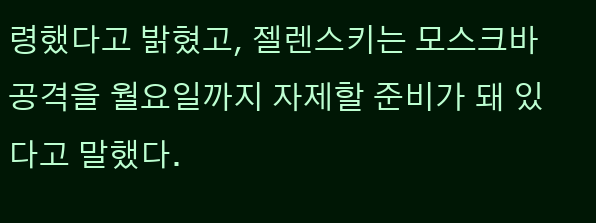령했다고 밝혔고, 젤렌스키는 모스크바 공격을 월요일까지 자제할 준비가 돼 있다고 말했다.